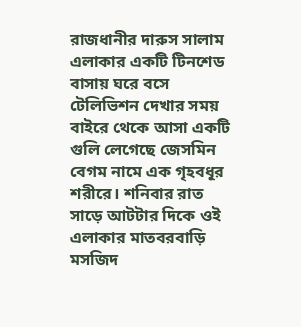রাজধানীর দারুস সালাম এলাকার একটি টিনশেড বাসায় ঘরে বসে টেলিভিশন দেখার সময় বাইরে থেকে আসা একটি গুলি লেগেছে জেসমিন বেগম নামে এক গৃহবধূর শরীরে। শনিবার রাত সাড়ে আটটার দিকে ওই এলাকার মাতবরবাড়ি মসজিদ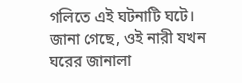গলিতে এই ঘটনাটি ঘটে। জানা গেছে, ওই নারী যখন ঘরের জানালা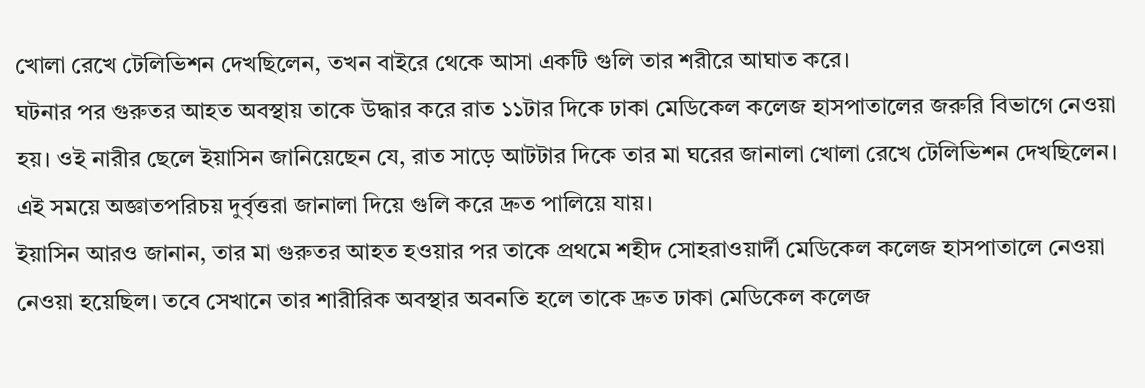খোলা রেখে টেলিভিশন দেখছিলেন, তখন বাইরে থেকে আসা একটি গুলি তার শরীরে আঘাত করে।
ঘটনার পর গুরুতর আহত অবস্থায় তাকে উদ্ধার করে রাত ১১টার দিকে ঢাকা মেডিকেল কলেজ হাসপাতালের জরুরি বিভাগে নেওয়া হয়। ওই নারীর ছেলে ইয়াসিন জানিয়েছেন যে, রাত সাড়ে আটটার দিকে তার মা ঘরের জানালা খোলা রেখে টেলিভিশন দেখছিলেন। এই সময়ে অজ্ঞাতপরিচয় দুর্বৃত্তরা জানালা দিয়ে গুলি করে দ্রুত পালিয়ে যায়।
ইয়াসিন আরও জানান, তার মা গুরুতর আহত হওয়ার পর তাকে প্রথমে শহীদ সোহরাওয়ার্দী মেডিকেল কলেজ হাসপাতালে নেওয়া নেওয়া হয়েছিল। তবে সেখানে তার শারীরিক অবস্থার অবনতি হলে তাকে দ্রুত ঢাকা মেডিকেল কলেজ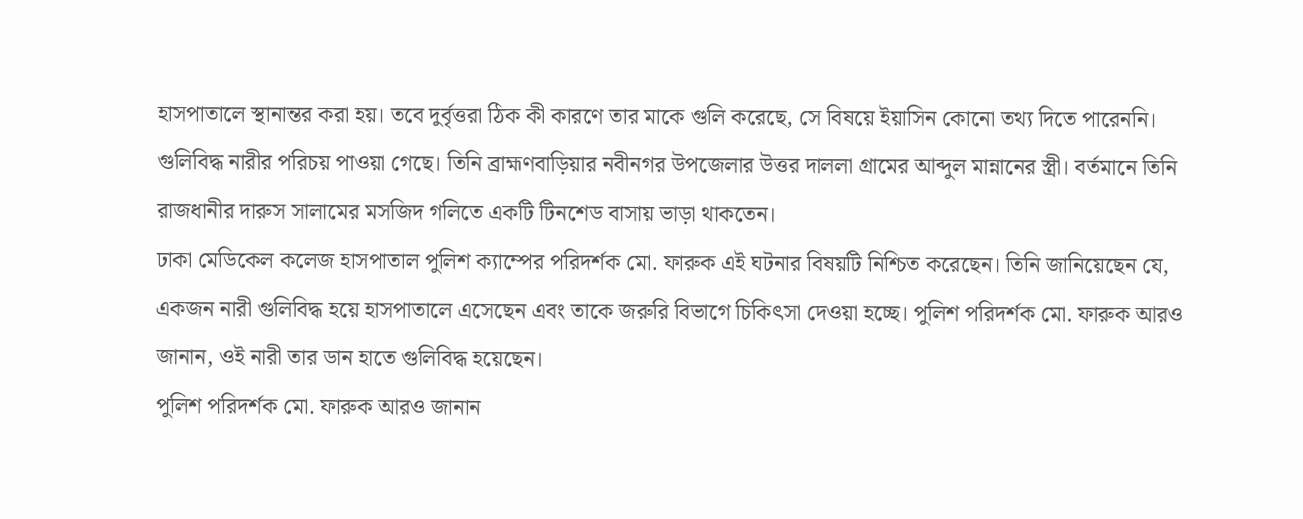হাসপাতালে স্থানান্তর করা হয়। তবে দুর্বৃত্তরা ঠিক কী কারণে তার মাকে গুলি করেছে, সে বিষয়ে ইয়াসিন কোনো তথ্য দিতে পারেননি।
গুলিবিদ্ধ নারীর পরিচয় পাওয়া গেছে। তিনি ব্রাহ্মণবাড়িয়ার নবীনগর উপজেলার উত্তর দাললা গ্রামের আব্দুল মান্নানের স্ত্রী। বর্তমানে তিনি রাজধানীর দারুস সালামের মসজিদ গলিতে একটি টিনশেড বাসায় ভাড়া থাকতেন।
ঢাকা মেডিকেল কলেজ হাসপাতাল পুলিশ ক্যাম্পের পরিদর্শক মো. ফারুক এই ঘটনার বিষয়টি নিশ্চিত করেছেন। তিনি জানিয়েছেন যে, একজন নারী গুলিবিদ্ধ হয়ে হাসপাতালে এসেছেন এবং তাকে জরুরি বিভাগে চিকিৎসা দেওয়া হচ্ছে। পুলিশ পরিদর্শক মো. ফারুক আরও জানান, ওই নারী তার ডান হাতে গুলিবিদ্ধ হয়েছেন।
পুলিশ পরিদর্শক মো. ফারুক আরও জানান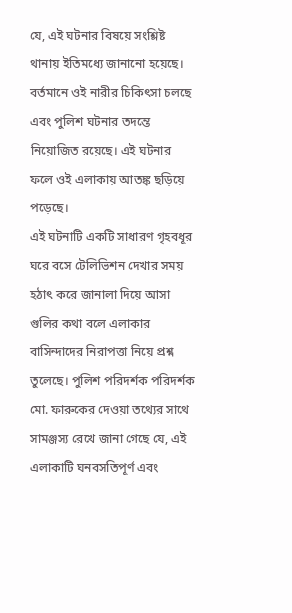যে, এই ঘটনার বিষয়ে সংশ্লিষ্ট থানায় ইতিমধ্যে জানানো হয়েছে। বর্তমানে ওই নারীর চিকিৎসা চলছে এবং পুলিশ ঘটনার তদন্তে নিয়োজিত রয়েছে। এই ঘটনার ফলে ওই এলাকায় আতঙ্ক ছড়িয়ে পড়েছে।
এই ঘটনাটি একটি সাধারণ গৃহবধূর ঘরে বসে টেলিভিশন দেখার সময় হঠাৎ করে জানালা দিয়ে আসা গুলির কথা বলে এলাকার বাসিন্দাদের নিরাপত্তা নিয়ে প্রশ্ন তুলেছে। পুলিশ পরিদর্শক পরিদর্শক মো. ফারুকের দেওয়া তথ্যের সাথে সামঞ্জস্য রেখে জানা গেছে যে, এই এলাকাটি ঘনবসতিপূর্ণ এবং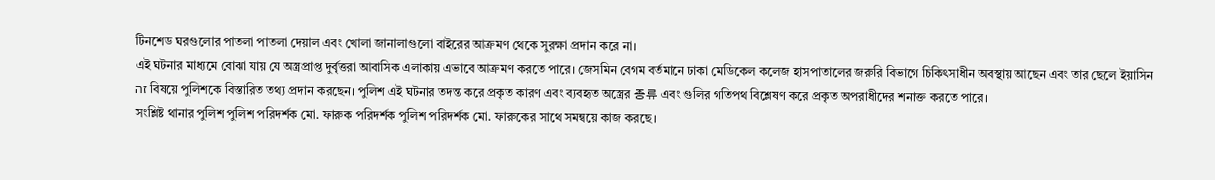টিনশেড ঘরগুলোর পাতলা পাতলা দেয়াল এবং খোলা জানালাগুলো বাইরের আক্রমণ থেকে সুরক্ষা প্রদান করে না।
এই ঘটনার মাধ্যমে বোঝা যায় যে অস্ত্রপ্রাপ্ত দুর্বৃত্তরা আবাসিক এলাকায় এভাবে আক্রমণ করতে পারে। জেসমিন বেগম বর্তমানে ঢাকা মেডিকেল কলেজ হাসপাতালের জরুরি বিভাগে চিকিৎসাধীন অবস্থায় আছেন এবং তার ছেলে ইয়াসিন זה বিষয়ে পুলিশকে বিস্তারিত তথ্য প্রদান করছেন। পুলিশ এই ঘটনার তদন্ত করে প্রকৃত কারণ এবং ব্যবহৃত অস্ত্রের 종류 এবং গুলির গতিপথ বিশ্লেষণ করে প্রকৃত অপরাধীদের শনাক্ত করতে পারে।
সংশ্লিষ্ট থানার পুলিশ পুলিশ পরিদর্শক মো. ফারুক পরিদর্শক পুলিশ পরিদর্শক মো. ফারুকের সাথে সমন্বয়ে কাজ করছে।